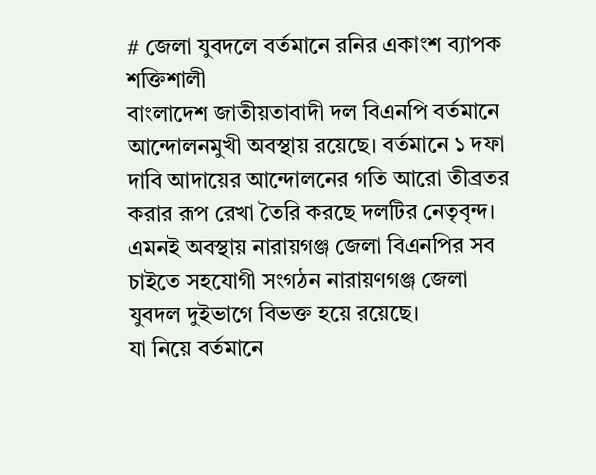# জেলা যুবদলে বর্তমানে রনির একাংশ ব্যাপক শক্তিশালী
বাংলাদেশ জাতীয়তাবাদী দল বিএনপি বর্তমানে আন্দোলনমুখী অবস্থায় রয়েছে। বর্তমানে ১ দফা দাবি আদায়ের আন্দোলনের গতি আরো তীব্রতর করার রূপ রেখা তৈরি করছে দলটির নেতৃবৃন্দ। এমনই অবস্থায় নারায়গঞ্জ জেলা বিএনপির সব চাইতে সহযোগী সংগঠন নারায়ণগঞ্জ জেলা যুবদল দুইভাগে বিভক্ত হয়ে রয়েছে।
যা নিয়ে বর্তমানে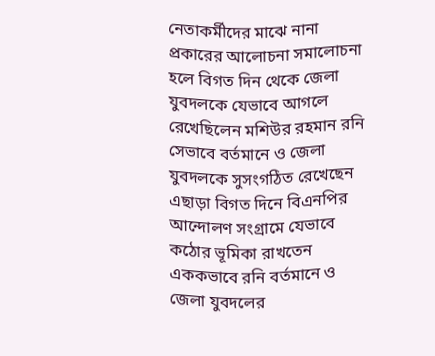নেতাকর্মীদের মাঝে নানা প্রকারের আলোচনা সমালোচনা হলে বিগত দিন থেকে জেলা যুবদলকে যেভাবে আগলে রেখেছিলেন মশিউর রহমান রনি সেভাবে বর্তমানে ও জেলা যুবদলকে সুসংগঠিত রেখেছেন এছাড়া বিগত দিনে বিএনপির আন্দোলণ সংগ্রামে যেভাবে কঠোর ভূমিকা রাখতেন এককভাবে রনি বর্তমানে ও জেলা যুবদলের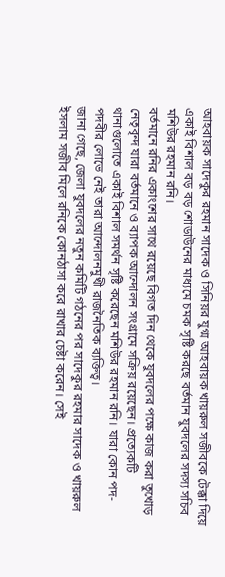আহবায়ক সাদেকুর রহমান সাদেক ও সিনিয়র যুগ্ম আহবায়ক খায়রুল সজীবকে টেক্কা দিয়ে একাই বিশাল বড় বড় শোডাউনের মাধ্যমে চমক সৃষ্টি করছে বর্তমান যুবদলের সদস্য সচিব মশিউর রহমান রনি।
বর্তমানে রনির একাংশের সাথে রয়েছে বিগত দিন থেকে যুবদলের পক্ষে কাজ করা তুখোড় নেতৃবৃন্দ যারা বর্তমানে ও ব্যাপক আন্দোলন সংগ্রামে সক্রিয় রয়েছেন। প্রত্যেকটি থানাগুলোতে একাই বিশাল সমর্থন সৃষ্টি করেছেন মশিউর রহমান রনি। যারা কোন পদ-পদবীর লোভে নেই তারা আন্দোলনমুখী রাজনৈতিক ব্যক্তিত্ব।
জানা গেছে, জেলা যুবদলের নতুন কমিটি গঠনের পর সাদেকুর রহমার সাদেক ও খায়রুল ইসলাম সজীব মিলে রনিকে কোনঠাসা করে রাখার চেষ্টা করেন। সেই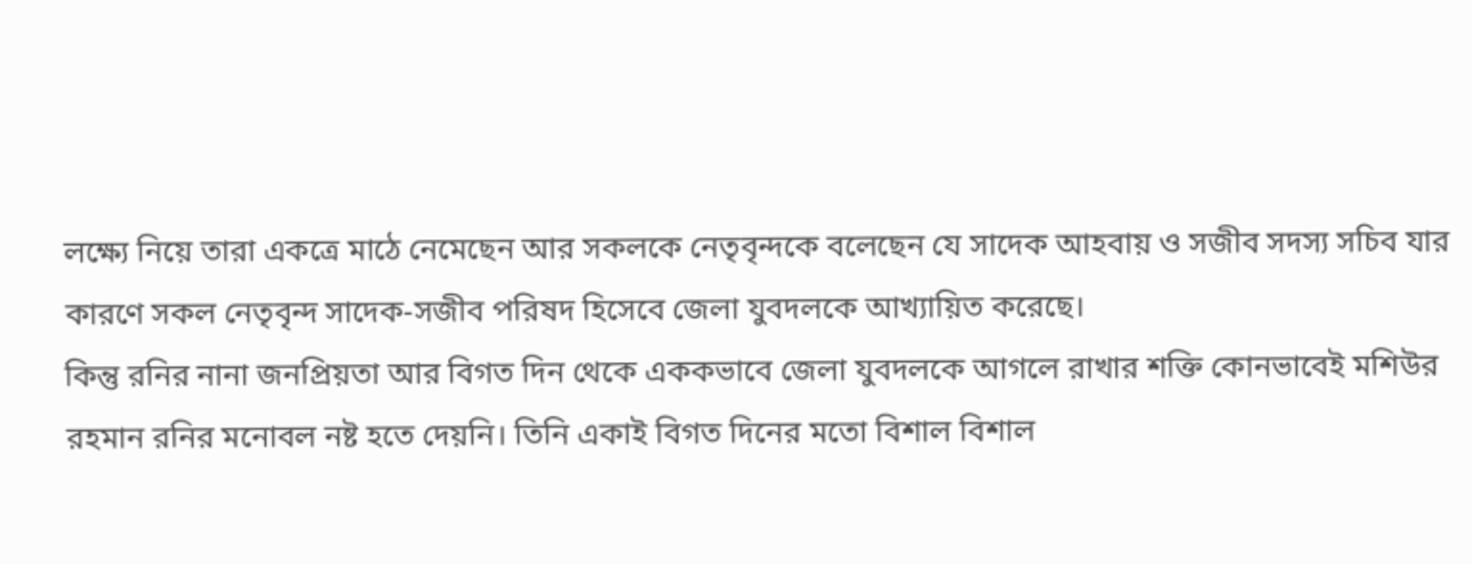লক্ষ্যে নিয়ে তারা একত্রে মাঠে নেমেছেন আর সকলকে নেতৃবৃন্দকে বলেছেন যে সাদেক আহবায় ও সজীব সদস্য সচিব যার কারণে সকল নেতৃবৃন্দ সাদেক-সজীব পরিষদ হিসেবে জেলা যুবদলকে আখ্যায়িত করেছে।
কিন্তু রনির নানা জনপ্রিয়তা আর বিগত দিন থেকে এককভাবে জেলা যুবদলকে আগলে রাখার শক্তি কোনভাবেই মশিউর রহমান রনির মনোবল নষ্ট হতে দেয়নি। তিনি একাই বিগত দিনের মতো বিশাল বিশাল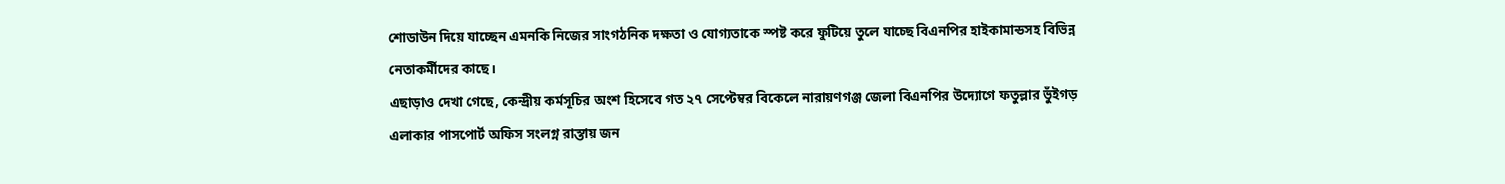শোডাউন দিয়ে যাচ্ছেন এমনকি নিজের সাংগঠনিক দক্ষতা ও যোগ্যতাকে স্পষ্ট করে ফুটিয়ে তুলে যাচ্ছে বিএনপির হাইকামান্ডসহ বিভিন্ন নেতাকর্মীদের কাছে।
এছাড়াও দেখা গেছে, কেন্দ্রীয় কর্মসূচির অংশ হিসেবে গত ২৭ সেপ্টেম্বর বিকেলে নারায়ণগঞ্জ জেলা বিএনপির উদ্যোগে ফতুল্লার ভুঁইগড় এলাকার পাসপোর্ট অফিস সংলগ্ন রাস্তায় জন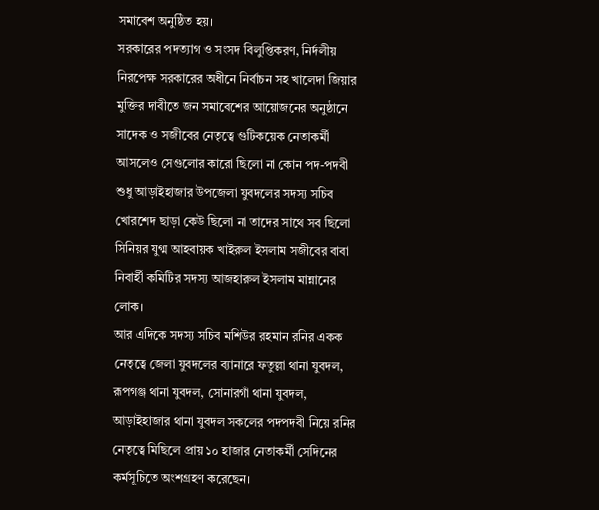সমাবেশ অনুষ্ঠিত হয়।
সরকারের পদত্যাগ ও সংসদ বিলুপ্তিকরণ, নির্দলীয় নিরপেক্ষ সরকারের অধীনে নির্বাচন সহ খালেদা জিয়ার মুক্তির দাবীতে জন সমাবেশের আয়োজনের অনুষ্ঠানে সাদেক ও সজীবের নেতৃত্বে গুটিকয়েক নেতাকর্মী আসলেও সেগুলোর কারো ছিলো না কোন পদ-পদবী শুধু আড়াইহাজার উপজেলা যুবদলের সদস্য সচিব খোরশেদ ছাড়া কেউ ছিলো না তাদের সাথে সব ছিলো সিনিয়র যুগ্ম আহবায়ক খাইরুল ইসলাম সজীবের বাবা নিবার্হী কমিটির সদস্য আজহারুল ইসলাম মান্নানের লোক।
আর এদিকে সদস্য সচিব মশিউর রহমান রনির একক নেতৃত্বে জেলা যুবদলের ব্যানারে ফতুল্লা থানা যুবদল, রূপগঞ্জ থানা যুবদল, সোনারগাঁ থানা যুবদল, আড়াইহাজার থানা যুবদল সকলের পদপদবী নিয়ে রনির নেতৃত্বে মিছিলে প্রায় ১০ হাজার নেতাকর্মী সেদিনের কর্মসূচিতে অংশগ্রহণ করেছেন।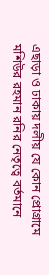এছাড়া ও ঢাকায় দলীয় যে কোন প্রোগ্রামে মশিউর রহমান রনির নেতৃত্বে বর্তমানে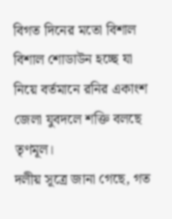বিগত দিনের মতো বিশাল বিশাল শোডাউন হচ্ছে যা নিয়ে বর্তমানে রনির একাংশ জেলা যুবদলে শক্তি বলছে তৃণমূল।
দলীয় সূত্রে জানা গেছে, গত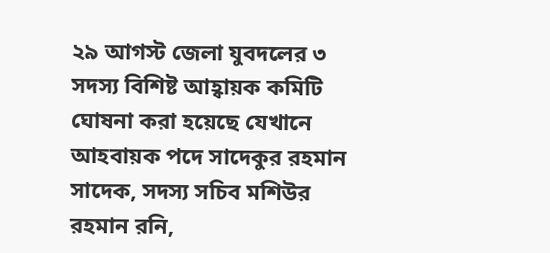২৯ আগস্ট জেলা যুবদলের ৩ সদস্য বিশিষ্ট আহ্বায়ক কমিটি ঘোষনা করা হয়েছে যেখানে আহবায়ক পদে সাদেকুর রহমান সাদেক, সদস্য সচিব মশিউর রহমান রনি,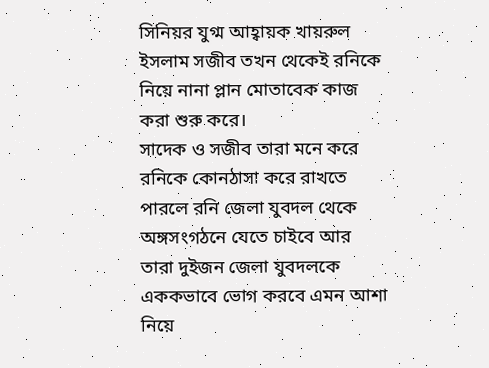সিনিয়র যুগ্ম আহ্বায়ক খায়রুল ইসলাম সজীব তখন থেকেই রনিকে নিয়ে নানা প্লান মোতাবেক কাজ করা শুরু করে।
সাদেক ও সজীব তারা মনে করে রনিকে কোনঠাসা করে রাখতে পারলে রনি জেলা যুবদল থেকে অঙ্গসংগঠনে যেতে চাইবে আর তারা দুইজন জেলা যুবদলকে এককভাবে ভোগ করবে এমন আশা নিয়ে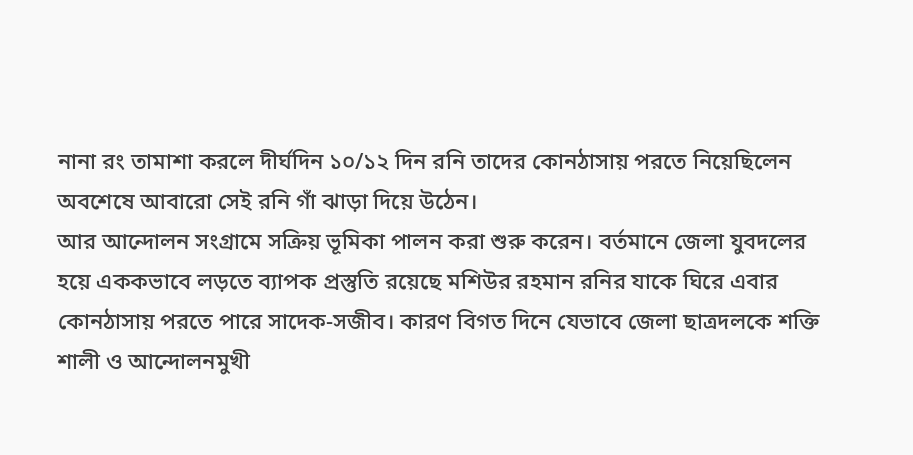নানা রং তামাশা করলে দীর্ঘদিন ১০/১২ দিন রনি তাদের কোনঠাসায় পরতে নিয়েছিলেন অবশেষে আবারো সেই রনি গাঁ ঝাড়া দিয়ে উঠেন।
আর আন্দোলন সংগ্রামে সক্রিয় ভূমিকা পালন করা শুরু করেন। বর্তমানে জেলা যুবদলের হয়ে এককভাবে লড়তে ব্যাপক প্রস্তুতি রয়েছে মশিউর রহমান রনির যাকে ঘিরে এবার কোনঠাসায় পরতে পারে সাদেক-সজীব। কারণ বিগত দিনে যেভাবে জেলা ছাত্রদলকে শক্তি শালী ও আন্দোলনমুখী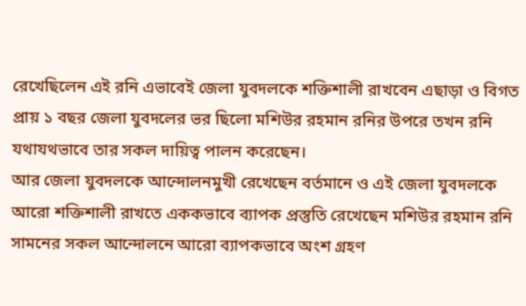রেখেছিলেন এই রনি এভাবেই জেলা যুবদলকে শক্তিশালী রাখবেন এছাড়া ও বিগত প্রায় ১ বছর জেলা যুবদলের ভর ছিলো মশিউর রহমান রনির উপরে তখন রনি যথাযথভাবে তার সকল দায়িত্ব পালন করেছেন।
আর জেলা যুবদলকে আন্দোলনমুখী রেখেছেন বর্তমানে ও এই জেলা যুবদলকে আরো শক্তিশালী রাখতে এককভাবে ব্যাপক প্রস্তুতি রেখেছেন মশিউর রহমান রনি সামনের সকল আন্দোলনে আরো ব্যাপকভাবে অংশ গ্রহণ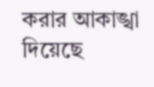করার আকাঙ্খা দিয়েছে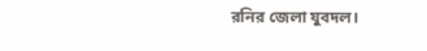রনির জেলা যুবদল।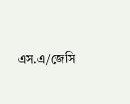এস.এ/জেসি